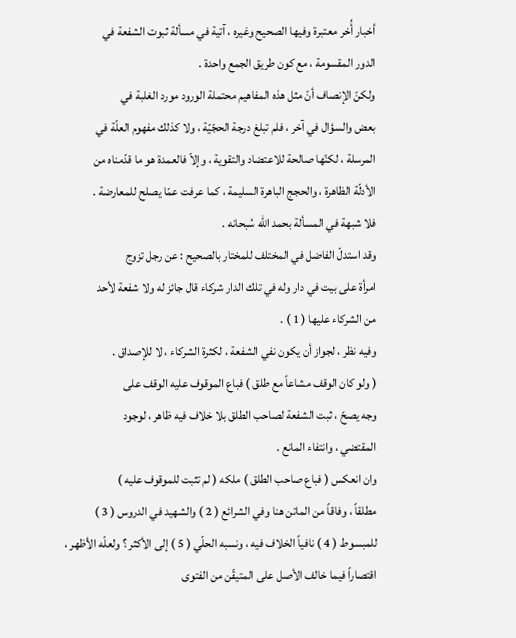أخبار أُخر معتبرة وفيها الصحيح وغيره ، آتية في مسألة ثبوت الشفعة في
الدور المقسومة ، مع كون طريق الجمع واحدة .
ولكنّ الإنصاف أنّ مثل هذه المفاهيم محتملة الورود مورد الغلبة في
بعض والسؤال في آخر ، فلم تبلغ درجة الحجّيّة ، ولا كذلك مفهوم العلّة في
المرسلة ، لكنّها صالحة للاعتضاد والتقوية ، وإلاّ فالعمدة هو ما قدّمناه من
الأدلّة الظاهرة ، والحجج الباهرة السليمة ، كما عرفت عمّا يصلح للمعارضة .
فلا شبهة في المسألة بحمد الله سُبحانه .
وقد استدلّ الفاضل في المختلف للمختار بالصحيح : عن رجل تزوج
امرأة على بيت في دار وله في تلك الدار شركاء قال جائز له ولا شفعة لأحد
من الشركاء عليها ( 1 ) .
وفيه نظر ، لجواز أن يكون نفي الشفعة ، لكثرة الشركاء ، لا للإصداق .
( ولو كان الوقف مشاعاً مع طلق ) فباع الموقوف عليه الوقف على
وجه يصحّ ، ثبت الشفعة لصاحب الطلق بلا خلاف فيه ظاهر ، لوجود
المقتضي ، وانتفاء المانع .
وان انعكس ( فباع صاحب الطلق ) ملكه ( لم تثبت للموقوف عليه )
مطلقاً ، وفاقاً من الماتن هنا وفي الشرائع ( 2 ) والشهيد في الدروس ( 3 )
للمبسوط ( 4 ) نافياً الخلاف فيه ، ونسبه الحلّي ( 5 ) إلى الأكثر ؟ ولعلّه الأظهر ،
اقتصاراً فيما خالف الأصل على المتيقّن من الفتوى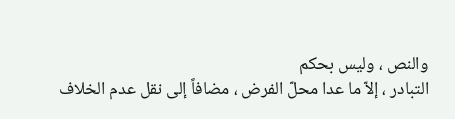والنص ، وليس بحكم
التبادر ، إلاّ ما عدا محلّ الفرض ، مضافاً إلى نقل عدم الخلاف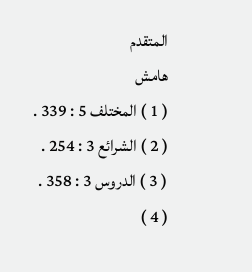المتقدم
هامش
( 1 ) المختلف 5 : 339 .
( 2 ) الشرائع 3 : 254 .
( 3 ) الدروس 3 : 358 .
( 4 )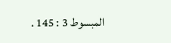المبسوط 3 : 145 .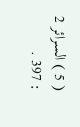( 5 ) السرائر 2 : 397 .